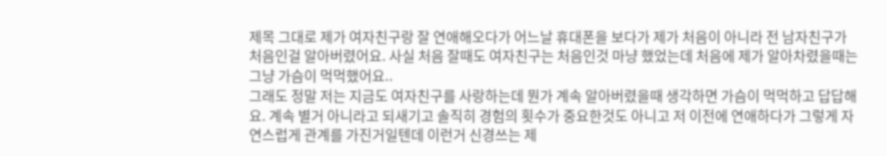제목 그대로 제가 여자친구랑 잘 연애해오다가 어느날 휴대폰을 보다가 제가 처음이 아니라 전 남자친구가 처음인걸 알아버렸어요. 사실 처음 잘때도 여자친구는 처음인것 마냥 했었는데 처음에 제가 알아차렸을때는 그냥 가슴이 먹먹했어요..
그래도 정말 저는 지금도 여자친구를 사랑하는데 뭔가 계속 알아버렸을때 생각하면 가슴이 먹먹하고 답답해요. 계속 별거 아니라고 되새기고 솔직히 경험의 횟수가 중요한것도 아니고 저 이전에 연애하다가 그렇게 자연스럽게 관계를 가진거일텐데 이런거 신경쓰는 제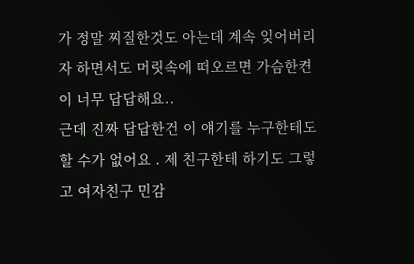가 정말 찌질한것도 아는데 계속 잊어버리자 하면서도 머릿속에 떠오르면 가슴한켠이 너무 답답해요..
근데 진짜 답답한건 이 얘기를 누구한테도 할 수가 없어요 . 제 친구한테 하기도 그렇고 여자친구 민감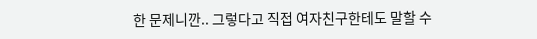한 문제니깐.. 그렇다고 직접 여자친구한테도 말할 수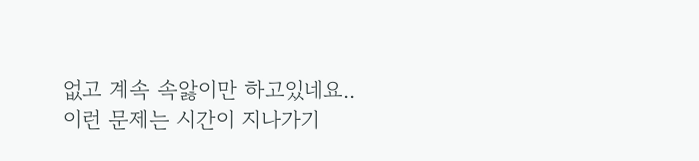없고 계속 속앓이만 하고있네요..
이런 문제는 시간이 지나가기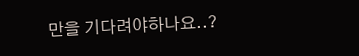만을 기다려야하나요..?